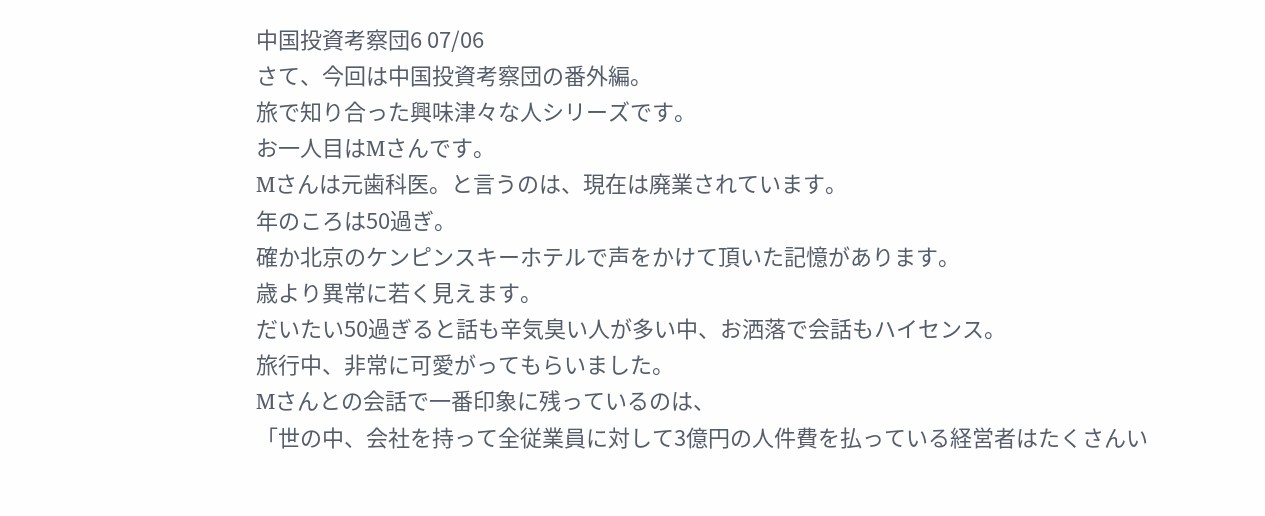中国投資考察団6 07/06
さて、今回は中国投資考察団の番外編。
旅で知り合った興味津々な人シリーズです。
お一人目はMさんです。
Mさんは元歯科医。と言うのは、現在は廃業されています。
年のころは50過ぎ。
確か北京のケンピンスキーホテルで声をかけて頂いた記憶があります。
歳より異常に若く見えます。
だいたい50過ぎると話も辛気臭い人が多い中、お洒落で会話もハイセンス。
旅行中、非常に可愛がってもらいました。
Mさんとの会話で一番印象に残っているのは、
「世の中、会社を持って全従業員に対して3億円の人件費を払っている経営者はたくさんい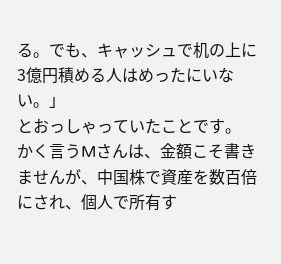る。でも、キャッシュで机の上に3億円積める人はめったにいない。」
とおっしゃっていたことです。
かく言うMさんは、金額こそ書きませんが、中国株で資産を数百倍にされ、個人で所有す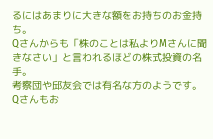るにはあまりに大きな額をお持ちのお金持ち。
Qさんからも「株のことは私よりMさんに聞きなさい」と言われるほどの株式投資の名手。
考察団や邱友会では有名な方のようです。
Qさんもお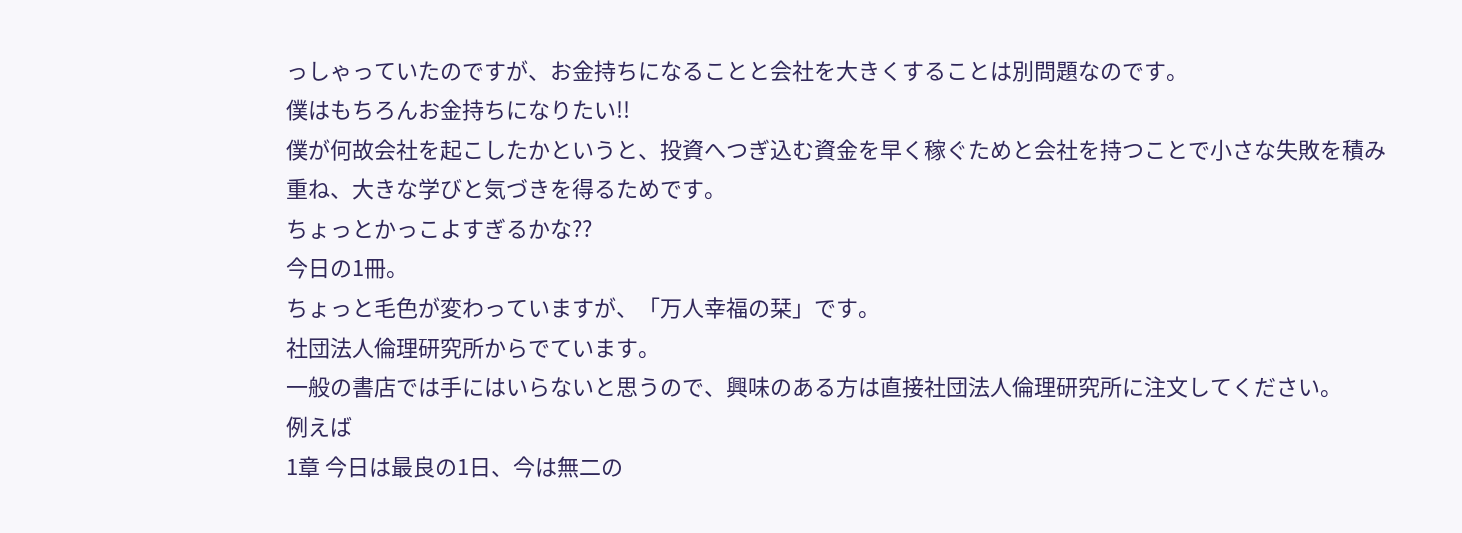っしゃっていたのですが、お金持ちになることと会社を大きくすることは別問題なのです。
僕はもちろんお金持ちになりたい!!
僕が何故会社を起こしたかというと、投資へつぎ込む資金を早く稼ぐためと会社を持つことで小さな失敗を積み重ね、大きな学びと気づきを得るためです。
ちょっとかっこよすぎるかな??
今日の1冊。
ちょっと毛色が変わっていますが、「万人幸福の栞」です。
社団法人倫理研究所からでています。
一般の書店では手にはいらないと思うので、興味のある方は直接社団法人倫理研究所に注文してください。
例えば
1章 今日は最良の1日、今は無二の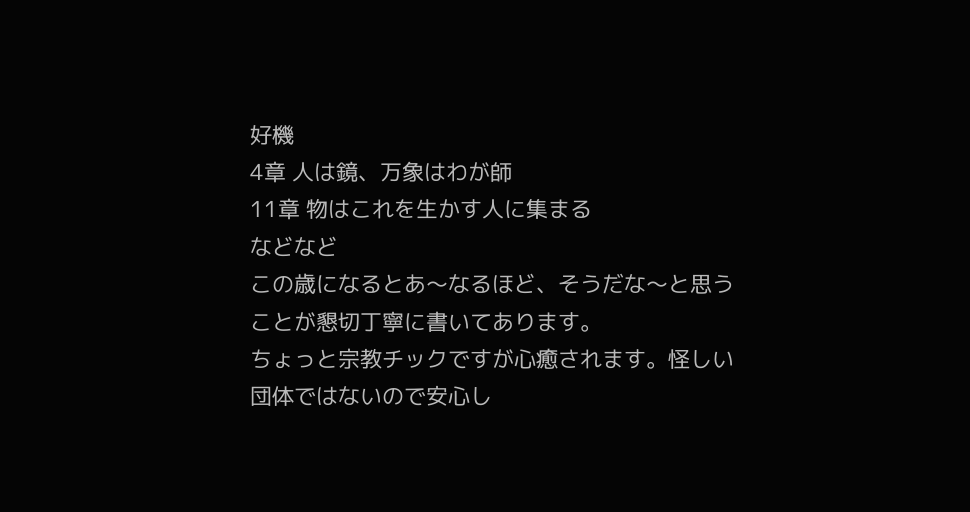好機
4章 人は鏡、万象はわが師
11章 物はこれを生かす人に集まる
などなど
この歳になるとあ〜なるほど、そうだな〜と思うことが懇切丁寧に書いてあります。
ちょっと宗教チックですが心癒されます。怪しい団体ではないので安心し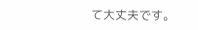て大丈夫です。